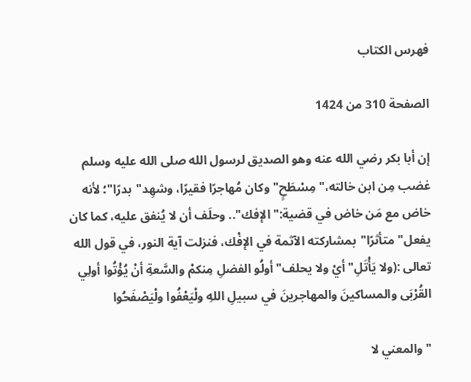فهرس الكتاب

الصفحة 310 من 1424

إن أبا بكر رضي الله عنه وهو الصديق لرسول الله صلى الله عليه وسلم غضب مِن ابن خالته،"مِسْطَحٍ"وكان مُهاجرًا فقيرًا، وشهِد"بدرًا"؛ لأنه خاض مع مَن خاض في قضية:"الإفك".. وحلَف أن لا يُنفق عليه، كما كان يفعل"متأثرًا"بمشاركته الآثمة في الإفْك، فنزلت آية النور، في قول الله تعالى :(ولا يَأْتَلِ"أيْ ولا يحلف"أولُو الفضلِ مِنكمْ والسَّعةِ أنْ يُؤْتُوا أولِي القُرْبَى والمساكينَ والمهاجرينَ في سبيلِ اللهِ ولْيَعْفُوا ولْيَصْفَحُوا

"والمعني لا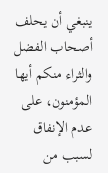ينبغي أن يحلف أصحاب الفضل والثراء منكم أيها المؤمنون، على عدم الإنفاق لسبب من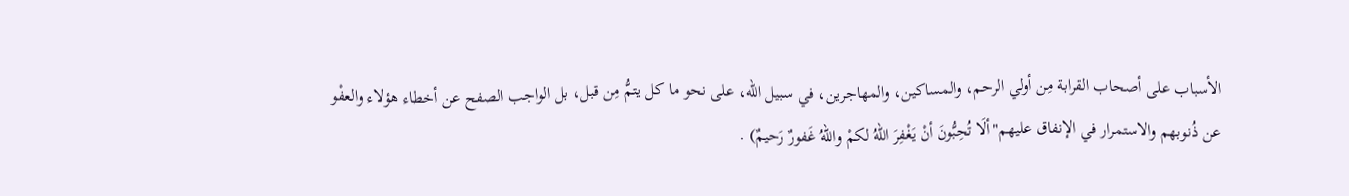الأسباب على أصحاب القرابة مِن أولي الرحم، والمساكين، والمهاجرين، في سبيل الله، على نحو ما كل يتمُّ مِن قبل، بل الواجب الصفح عن أخطاء هؤلاء والعفْو عن ذُنوبهم والاستمرار في الإنفاق عليهم"ألَا تُحِبُّونَ أنْ يَغْفِرَ اللهُ لكمْ واللهُ غَفورٌ رَحيمٌ) .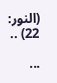(النور: 22) ..

...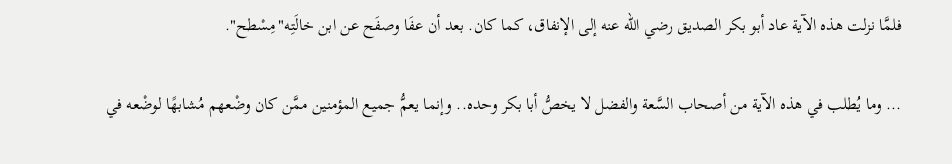فلمَّا نزلت هذه الآية عاد أبو بكر الصديق رضي الله عنه إلى الإنفاق، كما كان. بعد أن عفَا وصفَح عن ابن خالَتِه"مِسْطح".

... وما يُطلب في هذه الآية من أصحاب السَّعة والفضل لا يخصُّ أبا بكر وحده.. وإنما يعمُّ جميع المؤمنين ممَّن كان وضْعهم مُشابهًا لوضْعه في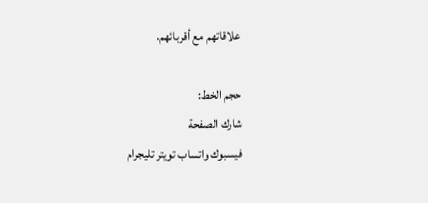علاقاتهم مع أقربائهم.

حجم الخط:
شارك الصفحة
فيسبوك واتساب تويتر تليجرام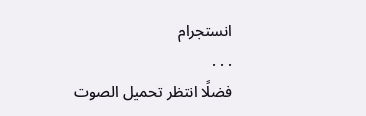انستجرام
. . .
فضلًا انتظر تحميل الصوت